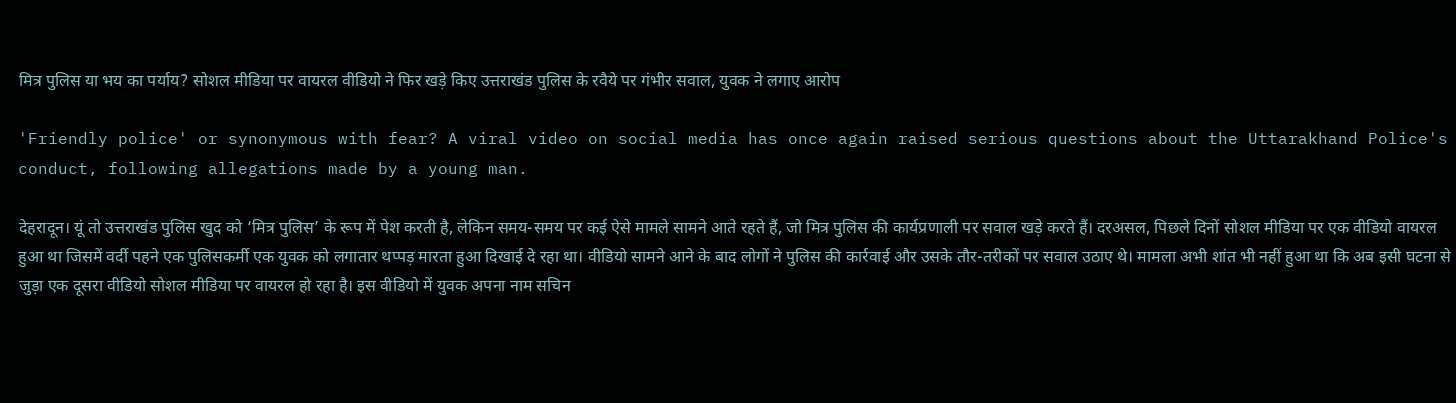मित्र पुलिस या भय का पर्याय? सोशल मीडिया पर वायरल वीडियो ने फिर खड़े किए उत्तराखंड पुलिस के रवैये पर गंभीर सवाल, युवक ने लगाए आरोप

'Friendly police' or synonymous with fear? A viral video on social media has once again raised serious questions about the Uttarakhand Police's conduct, following allegations made by a young man.

देहरादून। यूं तो उत्तराखंड पुलिस खुद को ‘मित्र पुलिस’ के रूप में पेश करती है, लेकिन समय-समय पर कई ऐसे मामले सामने आते रहते हैं, जो मित्र पुलिस की कार्यप्रणाली पर सवाल खड़े करते हैं। दरअसल, पिछले दिनों सोशल मीडिया पर एक वीडियो वायरल हुआ था जिसमें वर्दी पहने एक पुलिसकर्मी एक युवक को लगातार थप्पड़ मारता हुआ दिखाई दे रहा था। वीडियो सामने आने के बाद लोगों ने पुलिस की कार्रवाई और उसके तौर-तरीकों पर सवाल उठाए थे। मामला अभी शांत भी नहीं हुआ था कि अब इसी घटना से जुड़ा एक दूसरा वीडियो सोशल मीडिया पर वायरल हो रहा है। इस वीडियो में युवक अपना नाम सचिन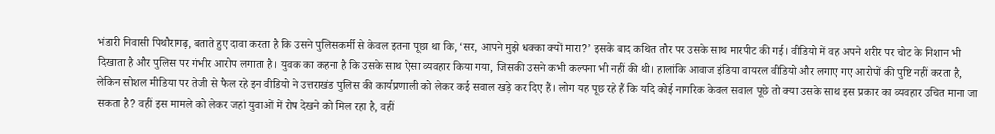भंडारी निवासी पिथौरागढ़, बताते हुए दावा करता है कि उसने पुलिसकर्मी से केवल इतना पूछा था कि, ‘सर, आपने मुझे धक्का क्यों मारा?’ इसके बाद कथित तौर पर उसके साथ मारपीट की गई। वीडियो में वह अपने शरीर पर चोट के निशान भी दिखाता है और पुलिस पर गंभीर आरोप लगाता है। युवक का कहना है कि उसके साथ ऐसा व्यवहार किया गया, जिसकी उसने कभी कल्पना भी नहीं की थी। हालांकि आवाज इंडिया वायरल वीडियो और लगाए गए आरोपों की पुष्टि नहीं करता है, लेकिन सोशल मीडिया पर तेजी से फैल रहे इन वीडियो ने उत्तराखंड पुलिस की कार्यप्रणाली को लेकर कई सवाल खड़े कर दिए हैं। लोग यह पूछ रहे हैं कि यदि कोई नागरिक केवल सवाल पूछे तो क्या उसके साथ इस प्रकार का व्यवहार उचित माना जा सकता है? वहीं इस मामले को लेकर जहां युवाओं में रोष देखने को मिल रहा है, वहीं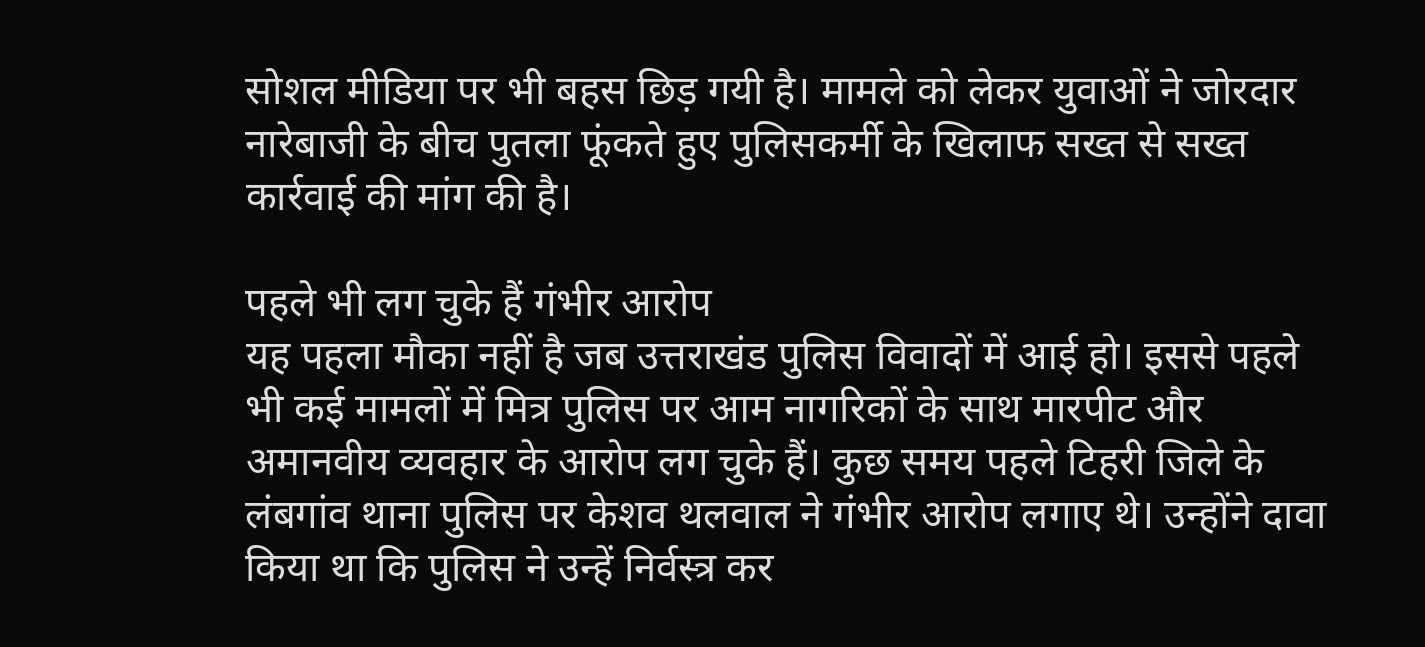सोशल मीडिया पर भी बहस छिड़ गयी है। मामले को लेकर युवाओं ने जोरदार नारेबाजी के बीच पुतला फूंकते हुए पुलिसकर्मी के खिलाफ सख्त से सख्त कार्रवाई की मांग की है।

पहले भी लग चुके हैं गंभीर आरोप
यह पहला मौका नहीं है जब उत्तराखंड पुलिस विवादों में आई हो। इससे पहले भी कई मामलों में मित्र पुलिस पर आम नागरिकों के साथ मारपीट और अमानवीय व्यवहार के आरोप लग चुके हैं। कुछ समय पहले टिहरी जिले के लंबगांव थाना पुलिस पर केशव थलवाल ने गंभीर आरोप लगाए थे। उन्होंने दावा किया था कि पुलिस ने उन्हें निर्वस्त्र कर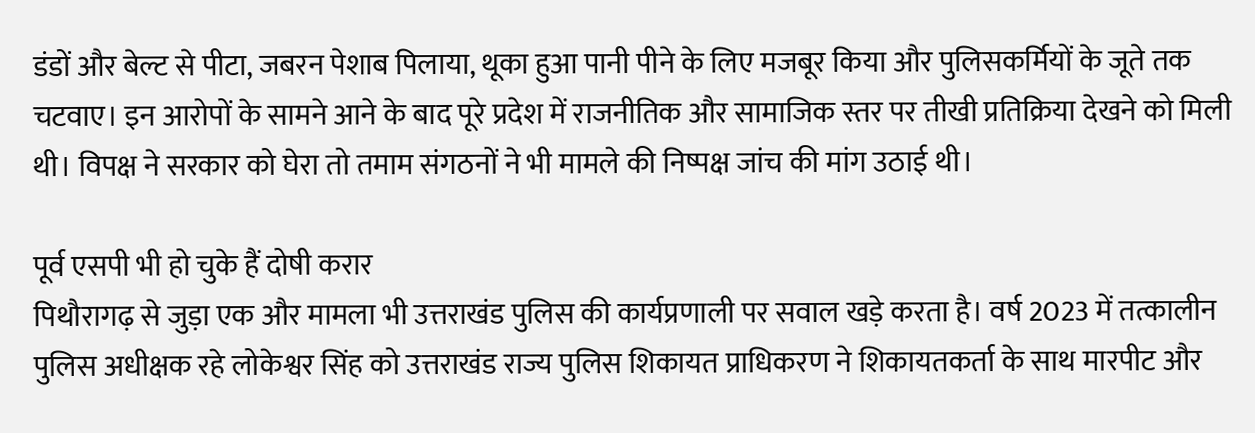डंडों और बेल्ट से पीटा, जबरन पेशाब पिलाया, थूका हुआ पानी पीने के लिए मजबूर किया और पुलिसकर्मियों के जूते तक चटवाए। इन आरोपों के सामने आने के बाद पूरे प्रदेश में राजनीतिक और सामाजिक स्तर पर तीखी प्रतिक्रिया देखने को मिली थी। विपक्ष ने सरकार को घेरा तो तमाम संगठनों ने भी मामले की निष्पक्ष जांच की मांग उठाई थी।

पूर्व एसपी भी हो चुके हैं दोषी करार
पिथौरागढ़ से जुड़ा एक और मामला भी उत्तराखंड पुलिस की कार्यप्रणाली पर सवाल खड़े करता है। वर्ष 2023 में तत्कालीन पुलिस अधीक्षक रहे लोकेश्वर सिंह को उत्तराखंड राज्य पुलिस शिकायत प्राधिकरण ने शिकायतकर्ता के साथ मारपीट और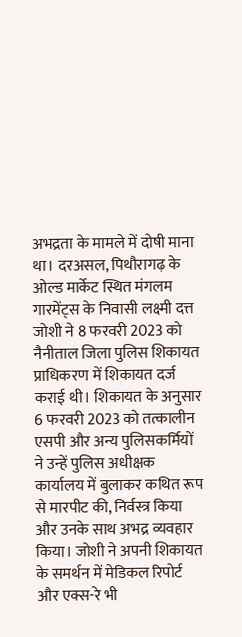अभद्रता के मामले में दोषी माना था। दरअसल, पिथौरागढ़ के ओल्ड मार्केट स्थित मंगलम गारमेंट्स के निवासी लक्ष्मी दत्त जोशी ने 8 फरवरी 2023 को नैनीताल जिला पुलिस शिकायत प्राधिकरण में शिकायत दर्ज कराई थी। शिकायत के अनुसार 6 फरवरी 2023 को तत्कालीन एसपी और अन्य पुलिसकर्मियों ने उन्हें पुलिस अधीक्षक कार्यालय में बुलाकर कथित रूप से मारपीट की, निर्वस्त्र किया और उनके साथ अभद्र व्यवहार किया। जोशी ने अपनी शिकायत के समर्थन में मेडिकल रिपोर्ट और एक्स-रे भी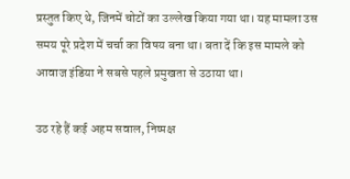प्रस्तुत किए थे, जिनमें चोटों का उल्लेख किया गया था। यह मामला उस समय पूरे प्रदेश में चर्चा का विषय बना था। बता दें कि इस मामले को आवाज इंडिया ने सबसे पहले प्रमुखता से उठाया था।

उठ रहे हैं कई अहम सवाल, निष्पक्ष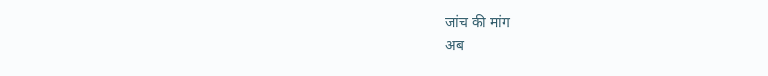जांच की मांग
अब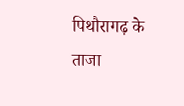पिथौरागढ़ के ताजा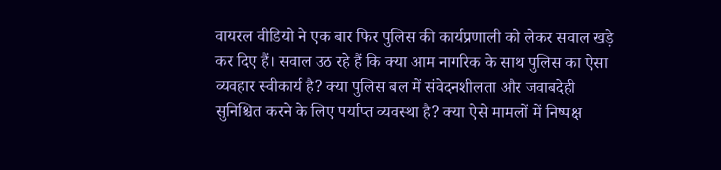वायरल वीडियो ने एक बार फिर पुलिस की कार्यप्रणाली को लेकर सवाल खड़े कर दिए हैं। सवाल उठ रहे हैं कि क्या आम नागरिक के साथ पुलिस का ऐसा व्यवहार स्वीकार्य है? क्या पुलिस बल में संवेदनशीलता और जवाबदेही सुनिश्चित करने के लिए पर्याप्त व्यवस्था है? क्या ऐसे मामलों में निष्पक्ष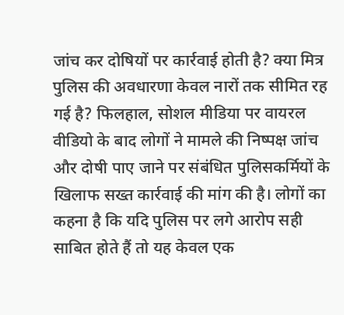जांच कर दोषियों पर कार्रवाई होती है? क्या मित्र पुलिस की अवधारणा केवल नारों तक सीमित रह गई है? फिलहाल, सोशल मीडिया पर वायरल वीडियो के बाद लोगों ने मामले की निष्पक्ष जांच और दोषी पाए जाने पर संबंधित पुलिसकर्मियों के खिलाफ सख्त कार्रवाई की मांग की है। लोगों का कहना है कि यदि पुलिस पर लगे आरोप सही साबित होते हैं तो यह केवल एक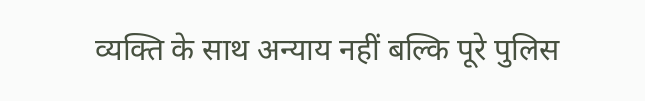व्यक्ति के साथ अन्याय नहीं बल्कि पूरे पुलिस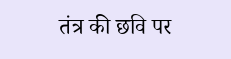तंत्र की छवि पर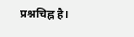प्रश्नचिह्न है।